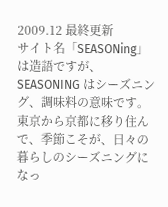2009.12 最終更新
サイト名「SEASONing」は造語ですが、SEASONING はシーズニング、調味料の意味です。
東京から京都に移り住んで、季節こそが、日々の暮らしのシーズニングになっ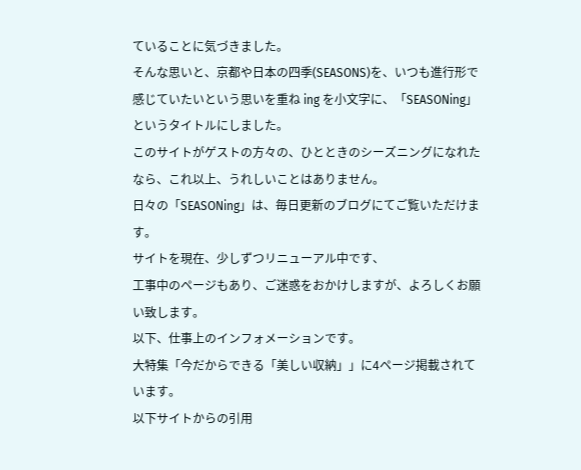ていることに気づきました。
そんな思いと、京都や日本の四季(SEASONS)を、いつも進行形で感じていたいという思いを重ね ing を小文字に、「SEASONing」というタイトルにしました。
このサイトがゲストの方々の、ひとときのシーズニングになれたなら、これ以上、うれしいことはありません。
日々の「SEASONing」は、毎日更新のブログにてご覧いただけます。
サイトを現在、少しずつリニューアル中です、
工事中のページもあり、ご迷惑をおかけしますが、よろしくお願い致します。
以下、仕事上のインフォメーションです。
大特集「今だからできる「美しい収納」」に4ページ掲載されています。
以下サイトからの引用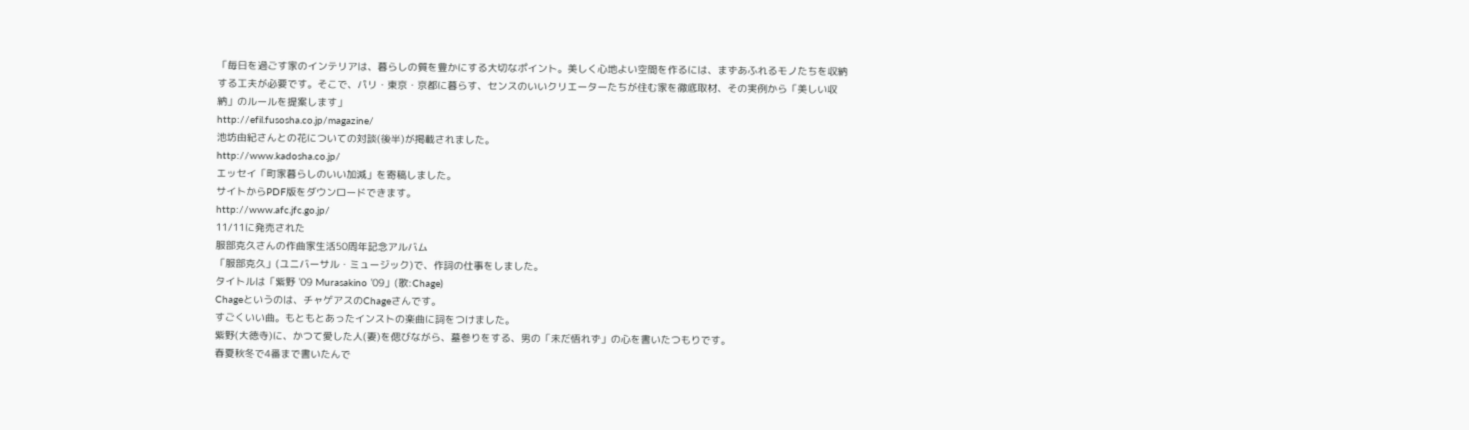「毎日を過ごす家のインテリアは、暮らしの質を豊かにする大切なポイント。美しく心地よい空間を作るには、まずあふれるモノたちを収納する工夫が必要です。そこで、パリ・東京・京都に暮らす、センスのいいクリエーターたちが住む家を徹底取材、その実例から「美しい収納」のルールを提案します」
http://efil.fusosha.co.jp/magazine/
池坊由紀さんとの花についての対談(後半)が掲載されました。
http://www.kadosha.co.jp/
エッセイ「町家暮らしのいい加減」を寄稿しました。
サイトからPDF版をダウンロードできます。
http://www.afc.jfc.go.jp/
11/11に発売された
服部克久さんの作曲家生活50周年記念アルバム
「服部克久」(ユニバーサル・ミュージック)で、作詞の仕事をしました。
タイトルは「紫野 '09 Murasakino '09」(歌:Chage)
Chageというのは、チャゲアスのChageさんです。
すごくいい曲。もともとあったインストの楽曲に詞をつけました。
紫野(大徳寺)に、かつて愛した人(妻)を偲びながら、墓参りをする、男の「未だ悟れず」の心を書いたつもりです。
春夏秋冬で4番まで書いたんで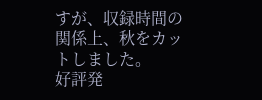すが、収録時間の関係上、秋をカットしました。
好評発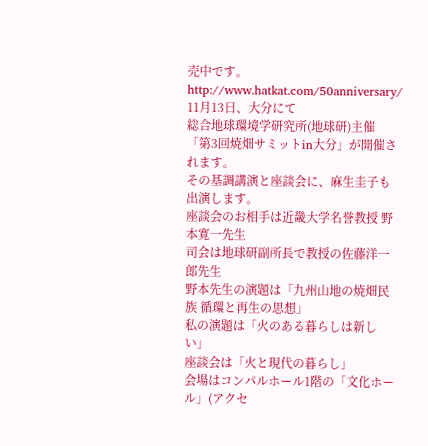売中です。
http://www.hatkat.com/50anniversary/
11月13日、大分にて
総合地球環境学研究所(地球研)主催
「第3回焼畑サミットin大分」が開催されます。
その基調講演と座談会に、麻生圭子も出演します。
座談会のお相手は近畿大学名誉教授 野本寛一先生
司会は地球研副所長で教授の佐藤洋一郎先生
野本先生の演題は「九州山地の焼畑民族 循環と再生の思想」
私の演題は「火のある暮らしは新しい」
座談会は「火と現代の暮らし」
会場はコンパルホール1階の「文化ホール」(アクセ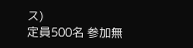ス)
定員500名 参加無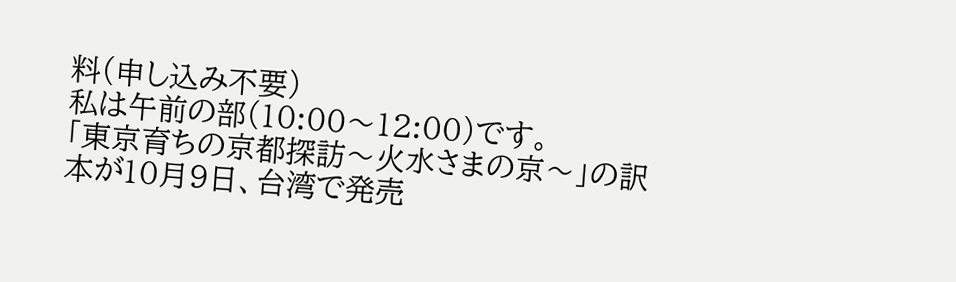料(申し込み不要)
私は午前の部(10:00〜12:00)です。
「東京育ちの京都探訪〜火水さまの京〜」の訳本が10月9日、台湾で発売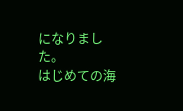になりました。
はじめての海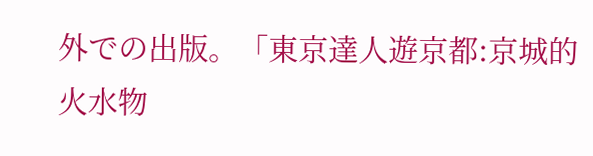外での出版。「東京達人遊京都:京城的火水物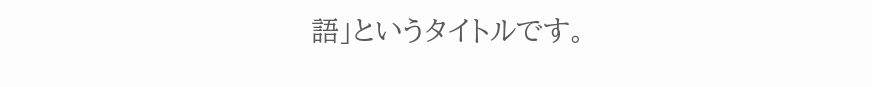語」というタイトルです。